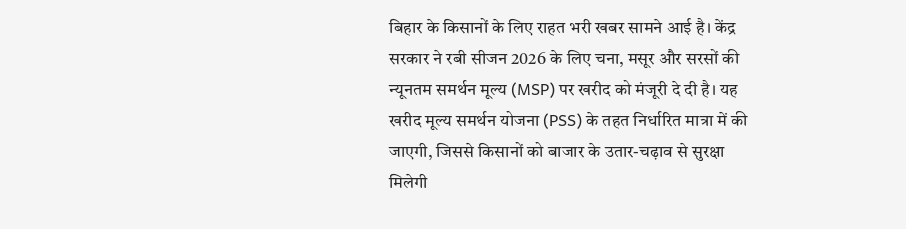बिहार के किसानों के लिए राहत भरी खबर सामने आई है। केंद्र सरकार ने रबी सीजन 2026 के लिए चना, मसूर और सरसों की न्यूनतम समर्थन मूल्य (MSP) पर खरीद को मंजूरी दे दी है। यह खरीद मूल्य समर्थन योजना (PSS) के तहत निर्धारित मात्रा में की जाएगी, जिससे किसानों को बाजार के उतार-चढ़ाव से सुरक्षा मिलेगी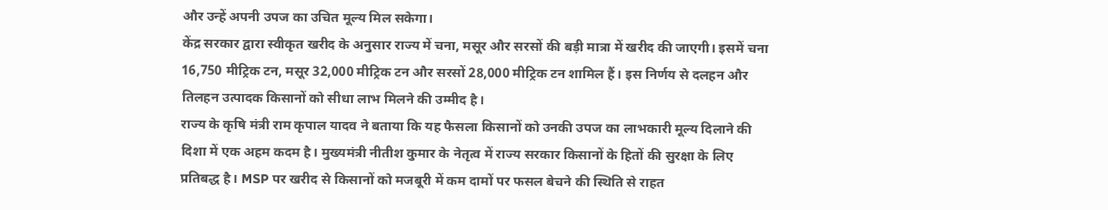और उन्हें अपनी उपज का उचित मूल्य मिल सकेगा।
केंद्र सरकार द्वारा स्वीकृत खरीद के अनुसार राज्य में चना, मसूर और सरसों की बड़ी मात्रा में खरीद की जाएगी। इसमें चना 16,750 मीट्रिक टन, मसूर 32,000 मीट्रिक टन और सरसों 28,000 मीट्रिक टन शामिल हैं। इस निर्णय से दलहन और तिलहन उत्पादक किसानों को सीधा लाभ मिलने की उम्मीद है।
राज्य के कृषि मंत्री राम कृपाल यादव ने बताया कि यह फैसला किसानों को उनकी उपज का लाभकारी मूल्य दिलाने की दिशा में एक अहम कदम है। मुख्यमंत्री नीतीश कुमार के नेतृत्व में राज्य सरकार किसानों के हितों की सुरक्षा के लिए प्रतिबद्ध है। MSP पर खरीद से किसानों को मजबूरी में कम दामों पर फसल बेचने की स्थिति से राहत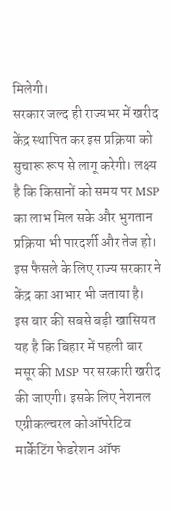मिलेगी।
सरकार जल्द ही राज्यभर में खरीद केंद्र स्थापित कर इस प्रक्रिया को सुचारू रूप से लागू करेगी। लक्ष्य है कि किसानों को समय पर MSP का लाभ मिल सके और भुगतान प्रक्रिया भी पारदर्शी और तेज हो। इस फैसले के लिए राज्य सरकार ने केंद्र का आभार भी जताया है।
इस बार की सबसे बड़ी खासियत यह है कि बिहार में पहली बार मसूर की MSP पर सरकारी खरीद की जाएगी। इसके लिए नेशनल एग्रीकल्चरल कोऑपरेटिव मार्केटिंग फेडरेशन ऑफ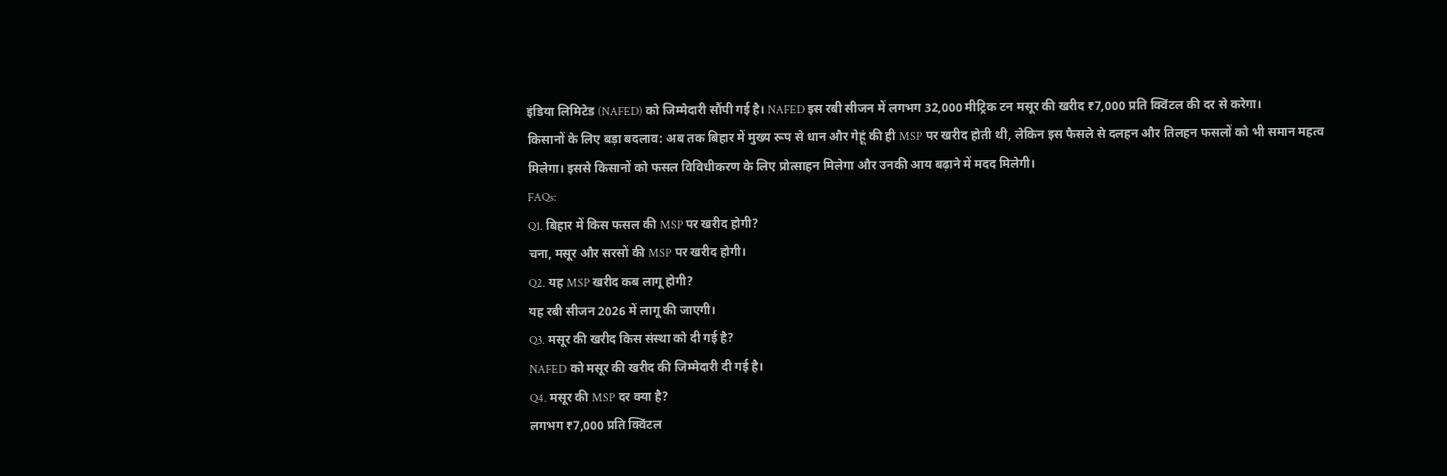इंडिया लिमिटेड (NAFED) को जिम्मेदारी सौंपी गई है। NAFED इस रबी सीजन में लगभग 32,000 मीट्रिक टन मसूर की खरीद ₹7,000 प्रति क्विंटल की दर से करेगा।
किसानों के लिए बड़ा बदलाव: अब तक बिहार में मुख्य रूप से धान और गेहूं की ही MSP पर खरीद होती थी, लेकिन इस फैसले से दलहन और तिलहन फसलों को भी समान महत्व मिलेगा। इससे किसानों को फसल विविधीकरण के लिए प्रोत्साहन मिलेगा और उनकी आय बढ़ाने में मदद मिलेगी।
FAQs:
Q1. बिहार में किस फसल की MSP पर खरीद होगी?
चना, मसूर और सरसों की MSP पर खरीद होगी।
Q2. यह MSP खरीद कब लागू होगी?
यह रबी सीजन 2026 में लागू की जाएगी।
Q3. मसूर की खरीद किस संस्था को दी गई है?
NAFED को मसूर की खरीद की जिम्मेदारी दी गई है।
Q4. मसूर की MSP दर क्या है?
लगभग ₹7,000 प्रति क्विंटल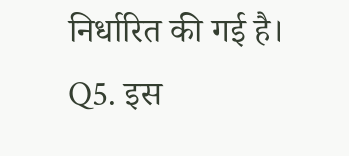निर्धारित की गई है।
Q5. इस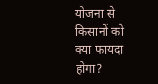योजना से किसानों को क्या फायदा होगा?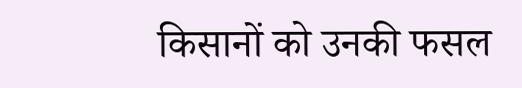किसानों को उनकी फसल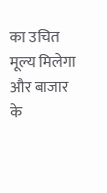का उचित मूल्य मिलेगा और बाजार के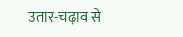उतार-चढ़ाव से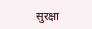सुरक्षा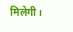मिलेगी।